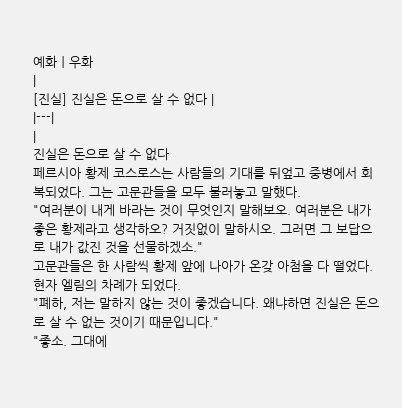예화ㅣ우화
|
[진실] 진실은 돈으로 살 수 없다 |
|---|
|
진실은 돈으로 살 수 없다
페르시아 황제 코스로스는 사람들의 기대를 뒤엎고 중병에서 회복되었다. 그는 고문관들을 모두 불러놓고 말했다.
"여러분이 내게 바라는 것이 무엇인지 말해보오. 여러분은 내가 좋은 황제라고 생각하오? 거짓없이 말하시오. 그러면 그 보답으로 내가 값진 것을 선물하겠소."
고문관들은 한 사람씩 황제 앞에 나아가 온갖 아첨을 다 떨었다. 현자 엘림의 차례가 되었다.
"폐하, 저는 말하지 않는 것이 좋겠습니다. 왜냐하면 진실은 돈으로 살 수 없는 것이기 때문입니다."
"좋소. 그대에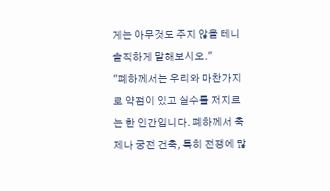게는 아무것도 주지 않을 테니 솔직하게 말해보시오."
"폐하께서는 우리와 마찬가지로 약점이 있고 실수를 저지르는 한 인간입니다. 폐하께서 축제나 궁전 건축, 특히 전쟁에 많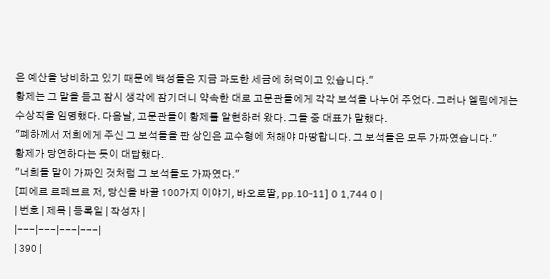은 예산을 낭비하고 있기 때문에 백성들은 지금 과도한 세금에 허덕이고 있습니다."
황제는 그 말을 듣고 잠시 생각에 잠기더니 약속한 대로 고문관들에게 각각 보석을 나누어 주었다. 그러나 엘림에게는 수상직을 임명했다. 다음날, 고문관들이 황제를 알현하러 왔다. 그들 중 대표가 말했다.
"폐하께서 저희에게 주신 그 보석들을 판 상인은 교수형에 처해야 마땅합니다. 그 보석들은 모두 가짜였습니다."
황제가 당연하다는 듯이 대답했다.
"너희들 말이 가짜인 것처럼 그 보석들도 가짜였다."
[피에르 르페브르 저, 당신을 바꿀 100가지 이야기, 바오로딸, pp.10-11] 0 1,744 0 |
| 번호 | 제목 | 등록일 | 작성자 |
|---|---|---|---|
| 390 |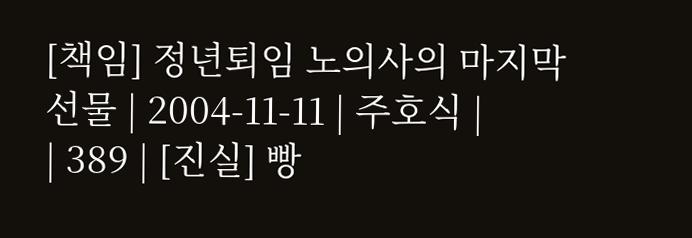[책임] 정년퇴임 노의사의 마지막 선물 | 2004-11-11 | 주호식 |
| 389 | [진실] 빵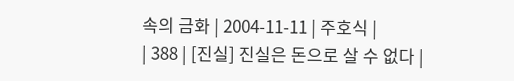속의 금화 | 2004-11-11 | 주호식 |
| 388 | [진실] 진실은 돈으로 살 수 없다 |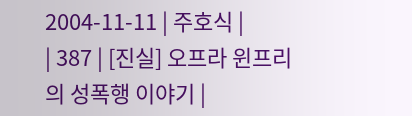2004-11-11 | 주호식 |
| 387 | [진실] 오프라 윈프리의 성폭행 이야기 |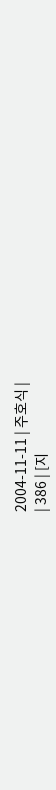2004-11-11 | 주호식 |
| 386 | [지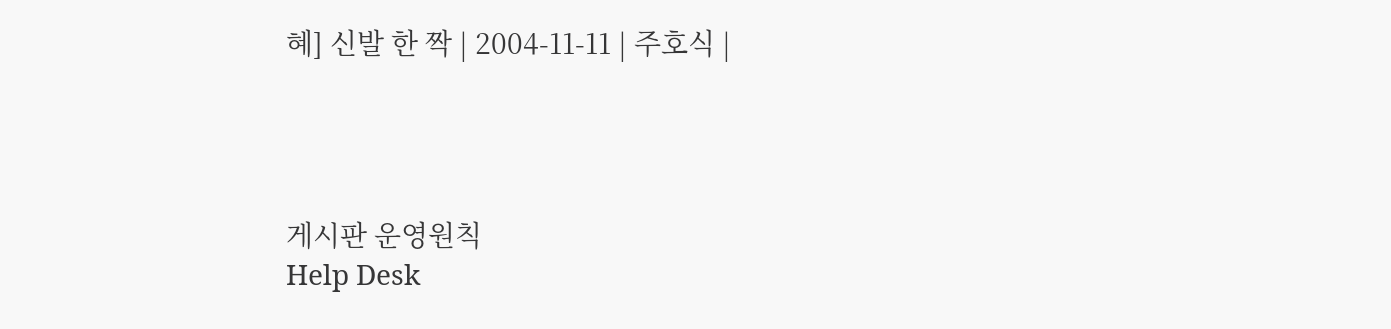혜] 신발 한 짝 | 2004-11-11 | 주호식 |




게시판 운영원칙
Help Desk